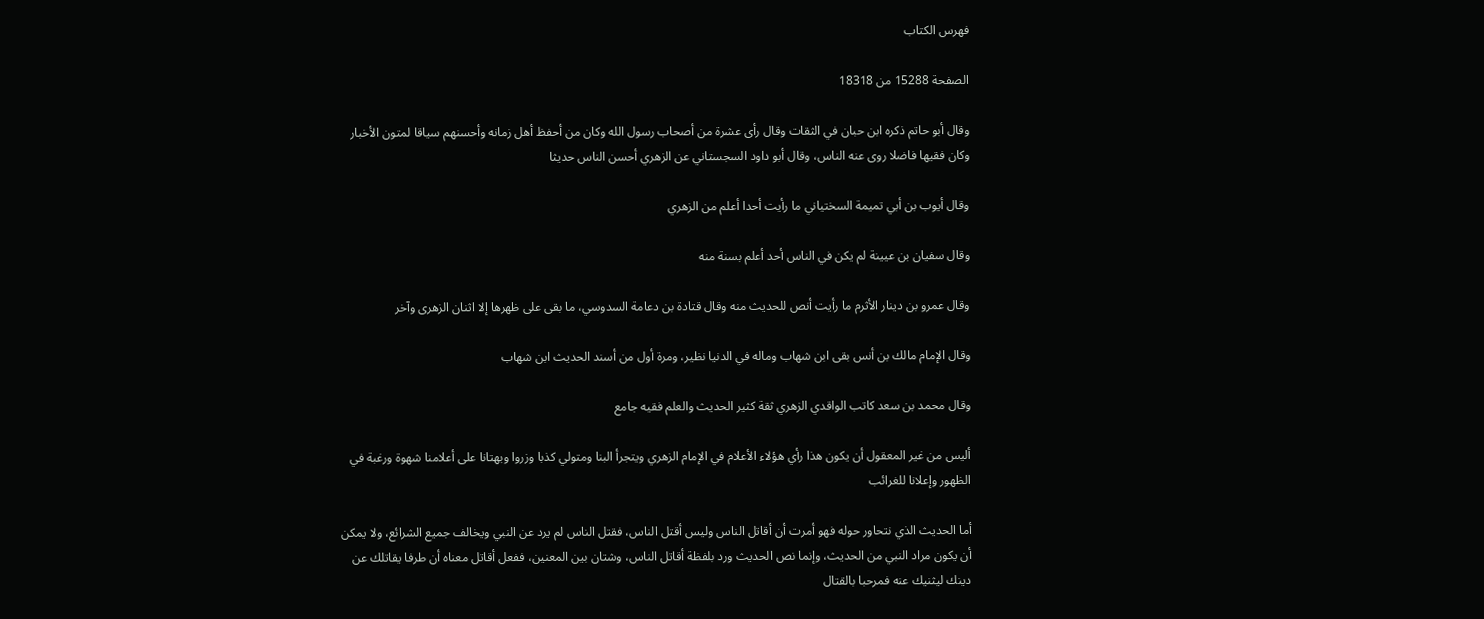فهرس الكتاب

الصفحة 15288 من 18318

وقال أبو حاتم ذكره ابن حبان في الثقات وقال رأى عشرة من أصحاب رسول الله وكان من أحفظ أهل زمانه وأحسنهم سياقا لمتون الأخبار وكان فقيها فاضلا روى عنه الناس، وقال أبو داود السجستاني عن الزهري أحسن الناس حديثا

وقال أيوب بن أبي تميمة السختياني ما رأيت أحدا أعلم من الزهري

وقال سفيان بن عيينة لم يكن في الناس أحد أعلم بسنة منه

وقال عمرو بن دينار الأثرم ما رأيت أنص للحديث منه وقال قتادة بن دعامة السدوسي، ما بقى على ظهرها إلا اثنان الزهرى وآخر

وقال الإمام مالك بن أنس بقى ابن شهاب وماله في الدنيا نظير، ومرة أول من أسند الحديث ابن شهاب

وقال محمد بن سعد كاتب الواقدي الزهري ثقة كثير الحديث والعلم فقيه جامع

أليس من غير المعقول أن يكون هذا رأي هؤلاء الأعلام في الإمام الزهري ويتجرأ البنا ومتولي كذبا وزروا وبهتانا على أعلامنا شهوة ورغبة في الظهور وإعلانا للغرائب

أما الحديث الذي نتحاور حوله فهو أمرت أن أقاتل الناس وليس أقتل الناس، فقتل الناس لم يرد عن النبي ويخالف جميع الشرائع، ولا يمكن أن يكون مراد النبي من الحديث، وإنما نص الحديث ورد بلفظة أقاتل الناس، وشتان بين المعنين، ففعل أقاتل معناه أن طرفا يقاتلك عن دينك ليثنيك عنه فمرحبا بالقتال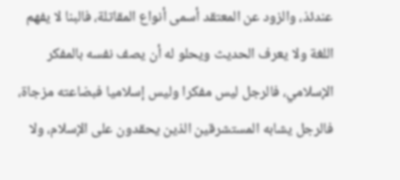عندئذ، والزود عن المعتقد أسمى أنواع المقاتلة، فالبنا لا يفهم اللغة ولا يعرف الحديث ويحلو له أن يصف نفسه بالمفكر الإسلامي، فالرجل ليس مفكرا وليس إسلاميا فبضاعته مزجاة، فالرجل يشابه المستشرقين الذين يحقدون على الإسلام، ولا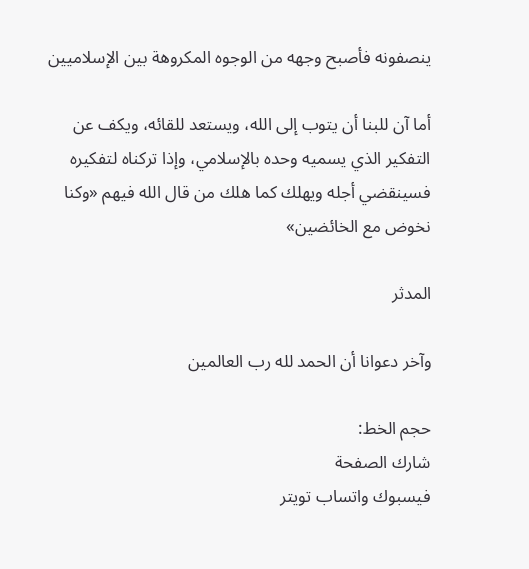ينصفونه فأصبح وجهه من الوجوه المكروهة بين الإسلاميين

أما آن للبنا أن يتوب إلى الله، ويستعد للقائه، ويكف عن التفكير الذي يسميه وحده بالإسلامي، وإذا تركناه لتفكيره فسينقضي أجله ويهلك كما هلك من قال الله فيهم «وكنا نخوض مع الخائضين»

المدثر

وآخر دعوانا أن الحمد لله رب العالمين

حجم الخط:
شارك الصفحة
فيسبوك واتساب تويتر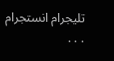تليجرام انستجرام
. . .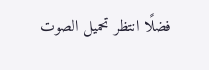فضلًا انتظر تحميل الصوت